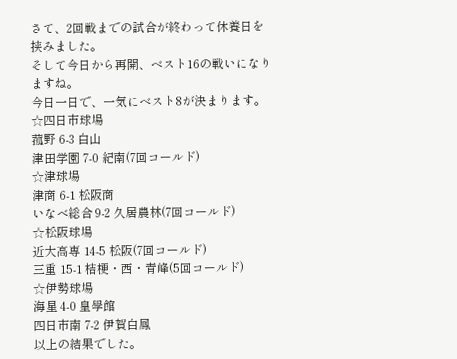さて、2回戦までの試合が終わって休養日を挟みました。
そして今日から再開、ベスト16の戦いになりますね。
今日一日で、一気にベスト8が決まります。
☆四日市球場
菰野 6-3 白山
津田学園 7-0 紀南(7回コールド)
☆津球場
津商 6-1 松阪商
いなべ総合 9-2 久居農林(7回コールド)
☆松阪球場
近大高専 14-5 松阪(7回コールド)
三重 15-1 桔梗・西・青峰(5回コールド)
☆伊勢球場
海星 4-0 皇學館
四日市南 7-2 伊賀白鳳
以上の結果でした。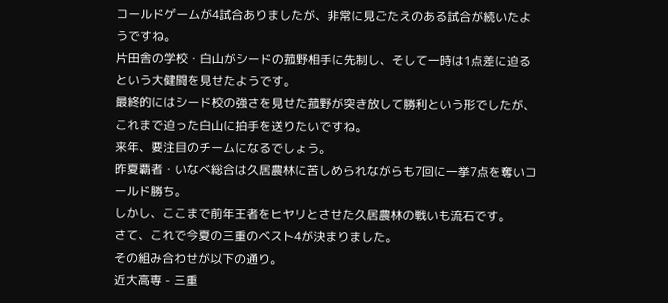コールドゲームが4試合ありましたが、非常に見ごたえのある試合が続いたようですね。
片田舎の学校・白山がシードの菰野相手に先制し、そして一時は1点差に迫るという大健闘を見せたようです。
最終的にはシード校の強さを見せた菰野が突き放して勝利という形でしたが、これまで迫った白山に拍手を送りたいですね。
来年、要注目のチームになるでしょう。
昨夏覇者・いなべ総合は久居農林に苦しめられながらも7回に一挙7点を奪いコールド勝ち。
しかし、ここまで前年王者をヒヤリとさせた久居農林の戦いも流石です。
さて、これで今夏の三重のベスト4が決まりました。
その組み合わせが以下の通り。
近大高専 - 三重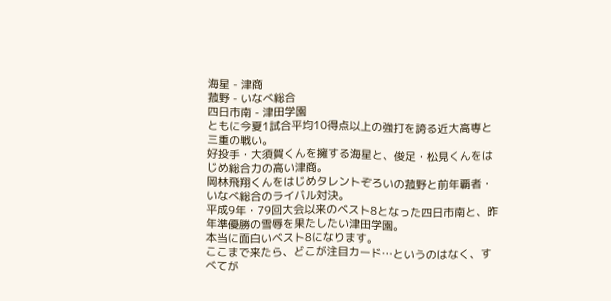海星 - 津商
菰野 - いなべ総合
四日市南 - 津田学園
ともに今夏1試合平均10得点以上の強打を誇る近大高専と三重の戦い。
好投手・大須賀くんを擁する海星と、俊足・松見くんをはじめ総合力の高い津商。
岡林飛翔くんをはじめタレントぞろいの菰野と前年覇者・いなべ総合のライバル対決。
平成9年・79回大会以来のベスト8となった四日市南と、昨年準優勝の雪辱を果たしたい津田学園。
本当に面白いベスト8になります。
ここまで来たら、どこが注目カード…というのはなく、すべてが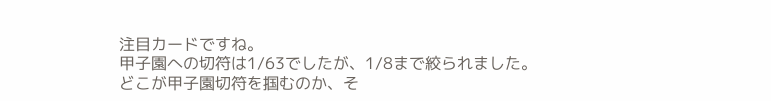注目カードですね。
甲子園への切符は1/63でしたが、1/8まで絞られました。
どこが甲子園切符を掴むのか、そ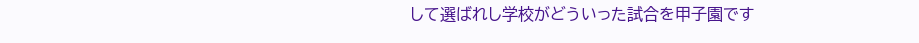して選ばれし学校がどういった試合を甲子園です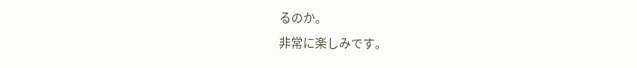るのか。
非常に楽しみです。